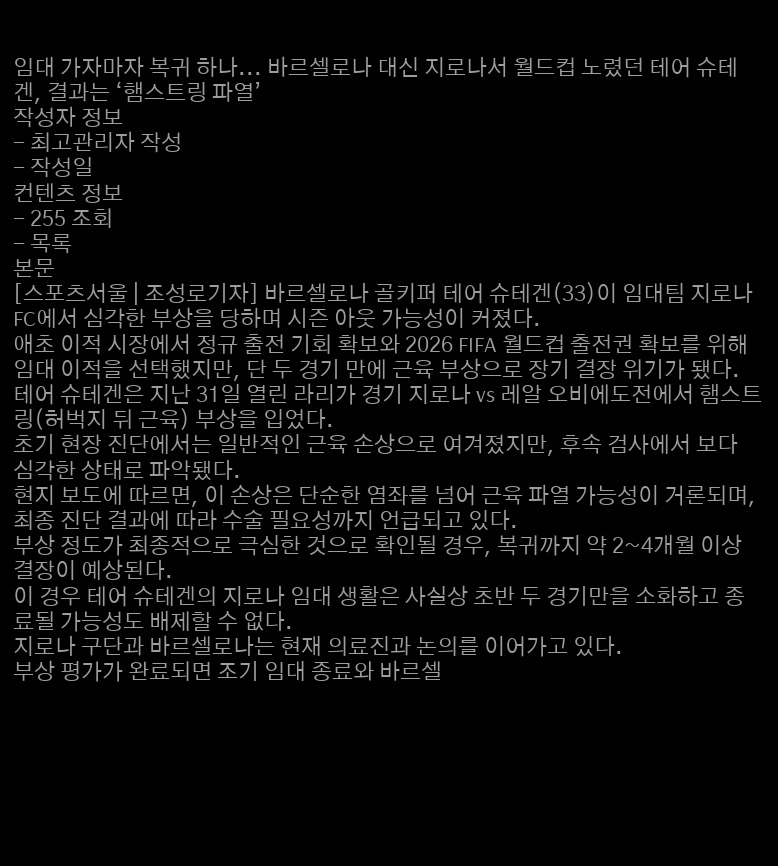임대 가자마자 복귀 하나... 바르셀로나 대신 지로나서 월드컵 노렸던 테어 슈테겐, 결과는 ‘햄스트링 파열’
작성자 정보
- 최고관리자 작성
- 작성일
컨텐츠 정보
- 255 조회
- 목록
본문
[스포츠서울 | 조성로기자] 바르셀로나 골키퍼 테어 슈테겐(33)이 임대팀 지로나 FC에서 심각한 부상을 당하며 시즌 아웃 가능성이 커졌다.
애초 이적 시장에서 정규 출전 기회 확보와 2026 FIFA 월드컵 출전권 확보를 위해 임대 이적을 선택했지만, 단 두 경기 만에 근육 부상으로 장기 결장 위기가 됐다.
테어 슈테겐은 지난 31일 열린 라리가 경기 지로나 vs 레알 오비에도전에서 햄스트링(허벅지 뒤 근육) 부상을 입었다.
초기 현장 진단에서는 일반적인 근육 손상으로 여겨졌지만, 후속 검사에서 보다 심각한 상태로 파악됐다.
현지 보도에 따르면, 이 손상은 단순한 염좌를 넘어 근육 파열 가능성이 거론되며, 최종 진단 결과에 따라 수술 필요성까지 언급되고 있다.
부상 정도가 최종적으로 극심한 것으로 확인될 경우, 복귀까지 약 2~4개월 이상 결장이 예상된다.
이 경우 테어 슈테겐의 지로나 임대 생활은 사실상 초반 두 경기만을 소화하고 종료될 가능성도 배제할 수 없다.
지로나 구단과 바르셀로나는 현재 의료진과 논의를 이어가고 있다.
부상 평가가 완료되면 조기 임대 종료와 바르셀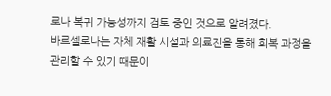로나 복귀 가능성까지 검토 중인 것으로 알려졌다.
바르셀로나는 자체 재활 시설과 의료진을 통해 회복 과정을 관리할 수 있기 때문이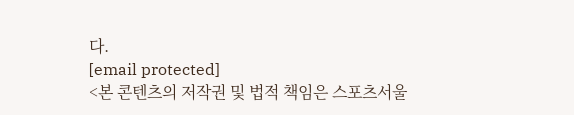다.
[email protected]
<본 콘텐츠의 저작권 및 법적 책임은 스포츠서울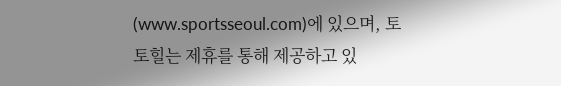(www.sportsseoul.com)에 있으며, 토토힐는 제휴를 통해 제공하고 있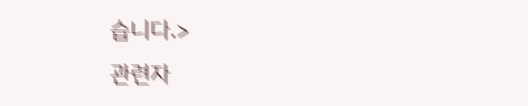습니다.>
관련자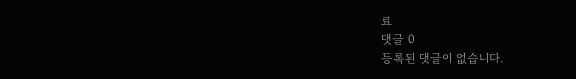료
댓글 0
등록된 댓글이 없습니다.